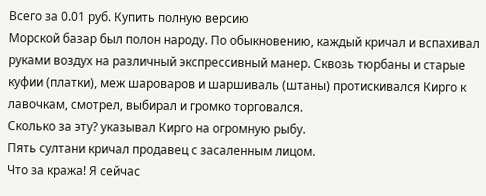Всего за 0.01 руб. Купить полную версию
Морской базар был полон народу. По обыкновению, каждый кричал и вспахивал руками воздух на различный экспрессивный манер. Сквозь тюрбаны и старые куфии (платки), меж шароваров и шаршиваль (штаны) протискивался Кирго к лавочкам, смотрел, выбирал и громко торговался.
Сколько за эту? указывал Кирго на огромную рыбу.
Пять султани кричал продавец с засаленным лицом.
Что за кража! Я сейчас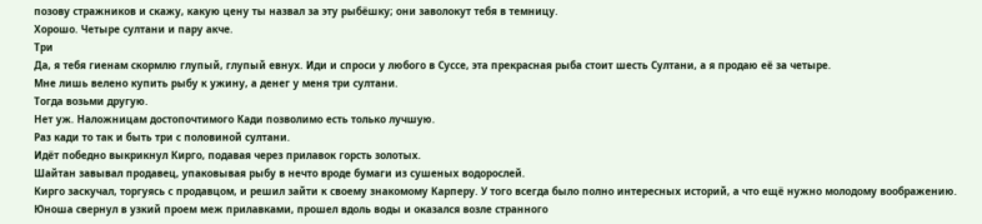позову стражников и скажу, какую цену ты назвал за эту рыбёшку; они заволокут тебя в темницу.
Хорошо. Четыре султани и пару акче.
Три
Да, я тебя гиенам скормлю глупый, глупый евнух. Иди и спроси у любого в Суссе, эта прекрасная рыба стоит шесть Султани, а я продаю её за четыре.
Мне лишь велено купить рыбу к ужину, а денег у меня три султани.
Тогда возьми другую.
Нет уж. Наложницам достопочтимого Кади позволимо есть только лучшую.
Раз кади то так и быть три с половиной султани.
Идёт победно выкрикнул Кирго, подавая через прилавок горсть золотых.
Шайтан завывал продавец, упаковывая рыбу в нечто вроде бумаги из сушеных водорослей.
Кирго заскучал, торгуясь с продавцом, и решил зайти к своему знакомому Карперу. У того всегда было полно интересных историй, а что ещё нужно молодому воображению. Юноша свернул в узкий проем меж прилавками, прошел вдоль воды и оказался возле странного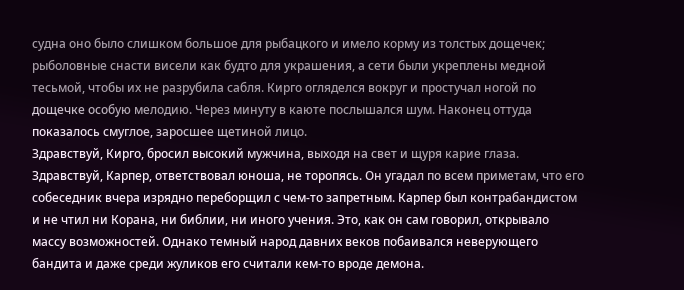судна оно было слишком большое для рыбацкого и имело корму из толстых дощечек; рыболовные снасти висели как будто для украшения, а сети были укреплены медной тесьмой, чтобы их не разрубила сабля. Кирго огляделся вокруг и простучал ногой по дощечке особую мелодию. Через минуту в каюте послышался шум. Наконец оттуда показалось смуглое, заросшее щетиной лицо.
Здравствуй, Кирго, бросил высокий мужчина, выходя на свет и щуря карие глаза.
Здравствуй, Карпер, ответствовал юноша, не торопясь. Он угадал по всем приметам, что его собеседник вчера изрядно переборщил с чем-то запретным. Карпер был контрабандистом и не чтил ни Корана, ни библии, ни иного учения. Это, как он сам говорил, открывало массу возможностей. Однако темный народ давних веков побаивался неверующего бандита и даже среди жуликов его считали кем-то вроде демона.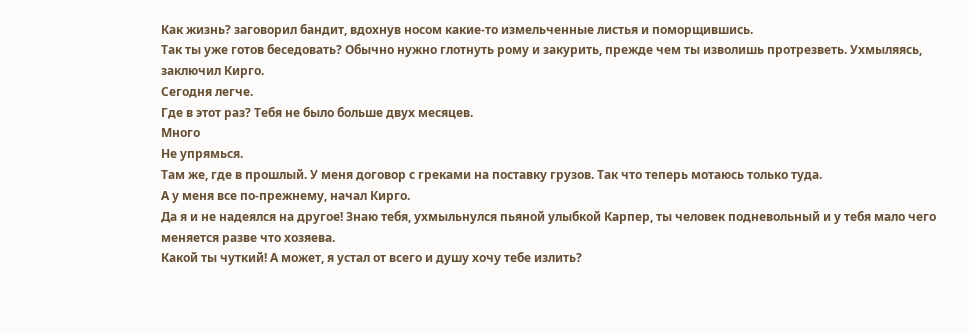Как жизнь? заговорил бандит, вдохнув носом какие-то измельченные листья и поморщившись.
Так ты уже готов беседовать? Обычно нужно глотнуть рому и закурить, прежде чем ты изволишь протрезветь. Ухмыляясь, заключил Кирго.
Сегодня легче.
Где в этот раз? Тебя не было больше двух месяцев.
Много
Не упрямься.
Там же, где в прошлый. У меня договор с греками на поставку грузов. Так что теперь мотаюсь только туда.
А у меня все по-прежнему, начал Кирго.
Да я и не надеялся на другое! Знаю тебя, ухмыльнулся пьяной улыбкой Карпер, ты человек подневольный и у тебя мало чего меняется разве что хозяева.
Какой ты чуткий! А может, я устал от всего и душу хочу тебе излить?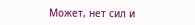Может, нет сил и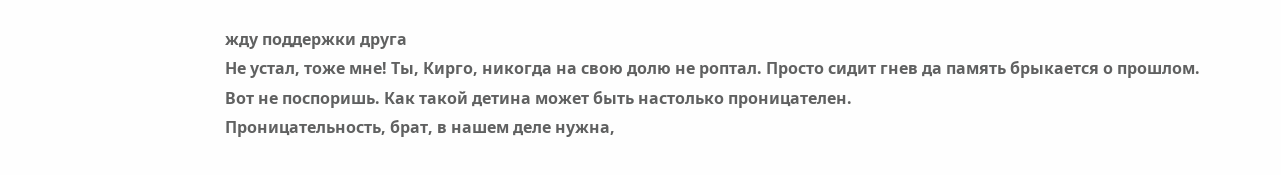жду поддержки друга
Не устал, тоже мне! Ты, Кирго, никогда на свою долю не роптал. Просто сидит гнев да память брыкается о прошлом.
Вот не поспоришь. Как такой детина может быть настолько проницателен.
Проницательность, брат, в нашем деле нужна,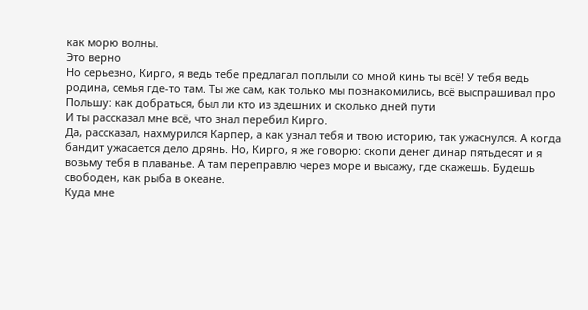как морю волны.
Это верно
Но серьезно, Кирго, я ведь тебе предлагал поплыли со мной кинь ты всё! У тебя ведь родина, семья где-то там. Ты же сам, как только мы познакомились, всё выспрашивал про Польшу: как добраться, был ли кто из здешних и сколько дней пути
И ты рассказал мне всё, что знал перебил Кирго.
Да, рассказал, нахмурился Карпер, а как узнал тебя и твою историю, так ужаснулся. А когда бандит ужасается дело дрянь. Но, Кирго, я же говорю: скопи денег динар пятьдесят и я возьму тебя в плаванье. А там переправлю через море и высажу, где скажешь. Будешь свободен, как рыба в океане.
Куда мне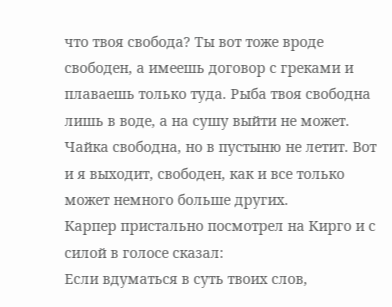что твоя свобода? Ты вот тоже вроде свободен, а имеешь договор с греками и плаваешь только туда. Рыба твоя свободна лишь в воде, а на сушу выйти не может. Чайка свободна, но в пустыню не летит. Вот и я выходит, свободен, как и все только может немного больше других.
Карпер пристально посмотрел на Кирго и с силой в голосе сказал:
Если вдуматься в суть твоих слов,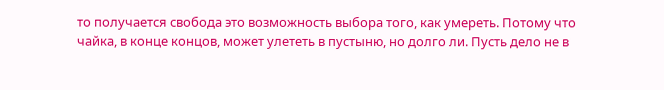то получается свобода это возможность выбора того, как умереть. Потому что чайка, в конце концов, может улететь в пустыню, но долго ли. Пусть дело не в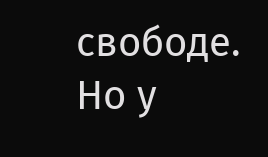свободе. Но у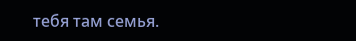тебя там семья.